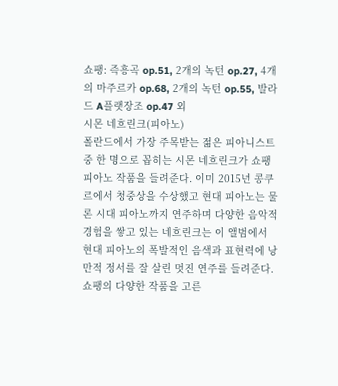쇼팽: 즉흥곡 op.51, 2개의 녹턴 op.27, 4개의 마주르카 op.68, 2개의 녹턴 op.55, 발라드 A플랫장조 op.47 외
시몬 네흐린크(피아노)
폴란드에서 가장 주목받는 젊은 피아니스트 중 한 명으로 꼽히는 시몬 네흐린크가 쇼팽 피아노 작품을 들려준다. 이미 2015년 콩쿠르에서 청중상을 수상했고 현대 피아노는 물론 시대 피아노까지 연주하며 다양한 음악적 경험을 쌓고 있는 네흐린크는 이 앨범에서 현대 피아노의 폭발적인 음색과 표현력에 낭만적 정서를 잘 살린 멋진 연주를 들려준다. 쇼팽의 다양한 작품을 고른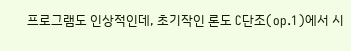프로그램도 인상적인데, 초기작인 론도 C단조(op.1)에서 시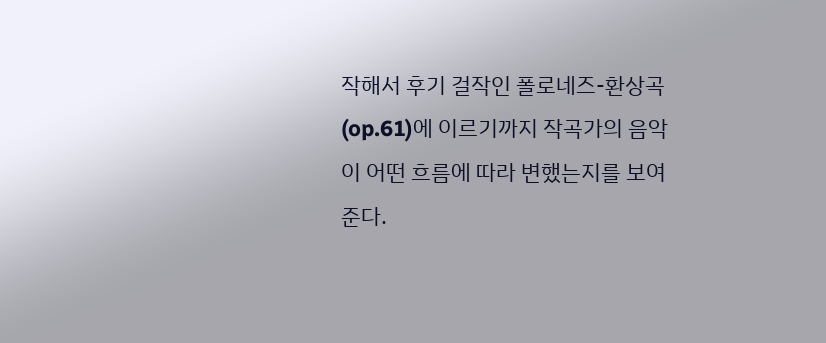작해서 후기 걸작인 폴로네즈-환상곡(op.61)에 이르기까지 작곡가의 음악이 어떤 흐름에 따라 변했는지를 보여준다.